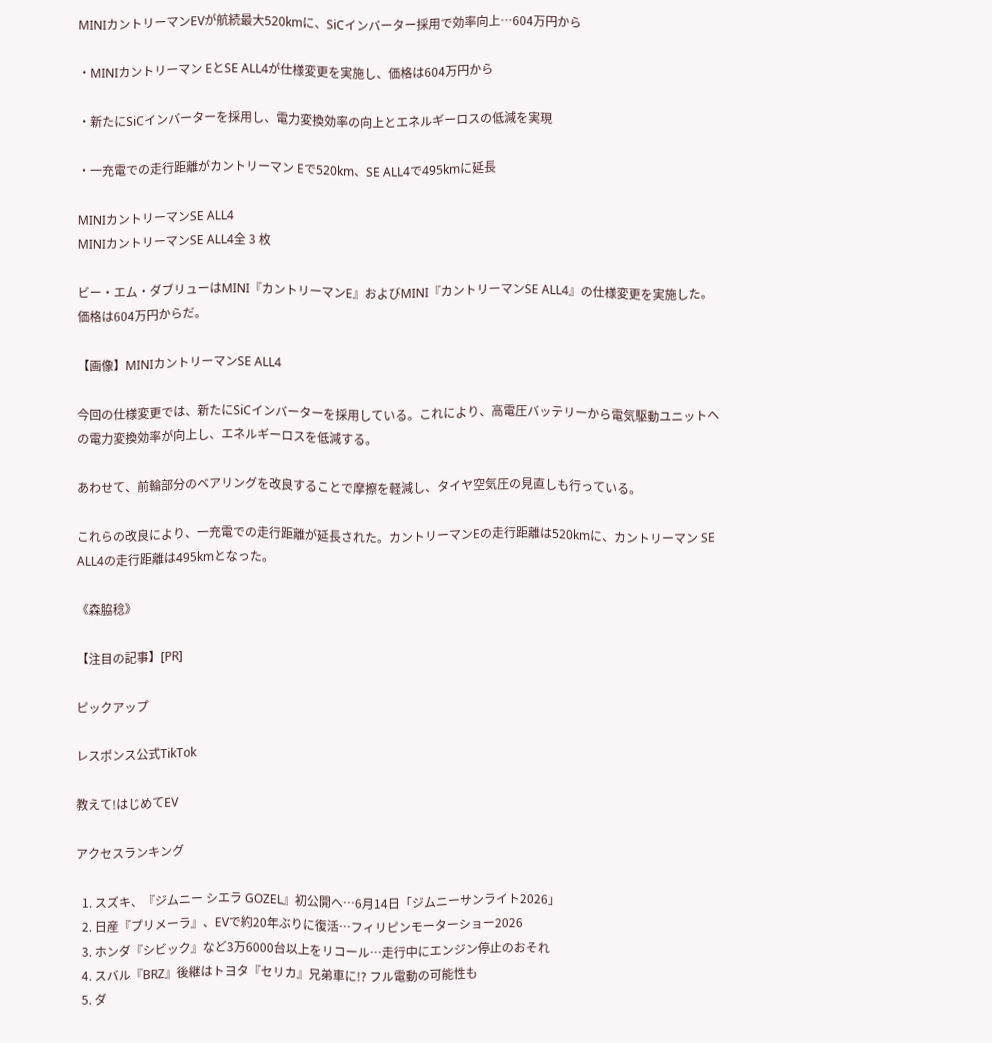MINIカントリーマンEVが航続最大520kmに、SiCインバーター採用で効率向上…604万円から

・MINIカントリーマン EとSE ALL4が仕様変更を実施し、価格は604万円から

・新たにSiCインバーターを採用し、電力変換効率の向上とエネルギーロスの低減を実現

・一充電での走行距離がカントリーマン Eで520km、SE ALL4で495kmに延長

MINIカントリーマンSE ALL4
MINIカントリーマンSE ALL4全 3 枚

ビー・エム・ダブリューはMINI『カントリーマンE』およびMINI『カントリーマンSE ALL4』の仕様変更を実施した。価格は604万円からだ。

【画像】MINIカントリーマンSE ALL4

今回の仕様変更では、新たにSiCインバーターを採用している。これにより、高電圧バッテリーから電気駆動ユニットへの電力変換効率が向上し、エネルギーロスを低減する。

あわせて、前輪部分のベアリングを改良することで摩擦を軽減し、タイヤ空気圧の見直しも行っている。

これらの改良により、一充電での走行距離が延長された。カントリーマンEの走行距離は520kmに、カントリーマン SE ALL4の走行距離は495kmとなった。

《森脇稔》

【注目の記事】[PR]

ピックアップ

レスポンス公式TikTok

教えて!はじめてEV

アクセスランキング

  1. スズキ、『ジムニー シエラ GOZEL』初公開へ…6月14日「ジムニーサンライト2026」
  2. 日産『プリメーラ』、EVで約20年ぶりに復活…フィリピンモーターショー2026
  3. ホンダ『シビック』など3万6000台以上をリコール…走行中にエンジン停止のおそれ
  4. スバル『BRZ』後継はトヨタ『セリカ』兄弟車に!? フル電動の可能性も
  5. ダ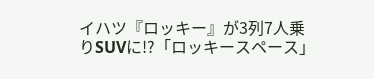イハツ『ロッキー』が3列7人乗りSUVに!?「ロッキースペース」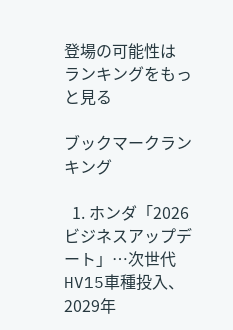登場の可能性は
ランキングをもっと見る

ブックマークランキング

  1. ホンダ「2026ビジネスアップデート」…次世代HV15車種投入、2029年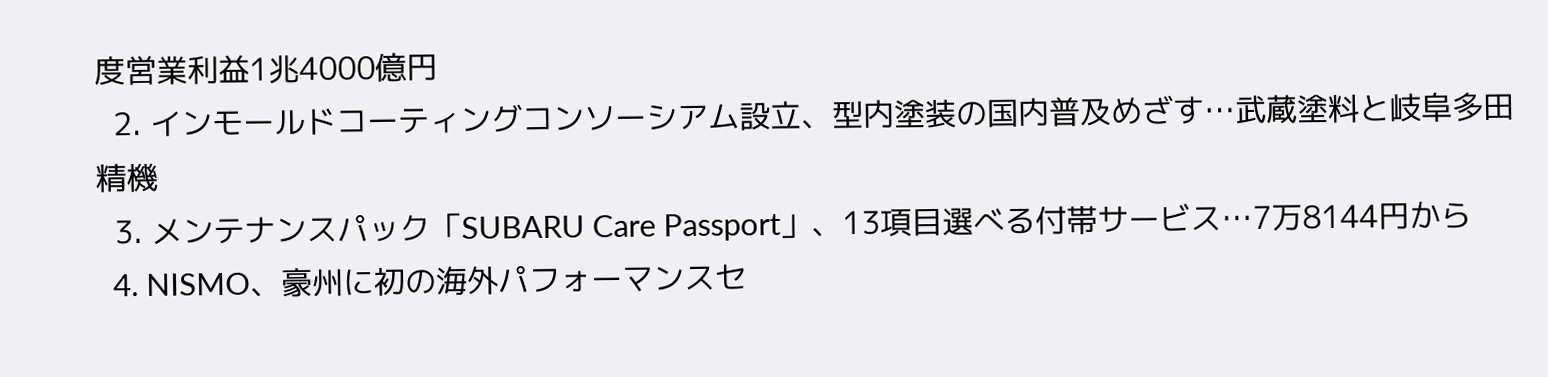度営業利益1兆4000億円
  2. インモールドコーティングコンソーシアム設立、型内塗装の国内普及めざす…武蔵塗料と岐阜多田精機
  3. メンテナンスパック「SUBARU Care Passport」、13項目選べる付帯サービス…7万8144円から
  4. NISMO、豪州に初の海外パフォーマンスセ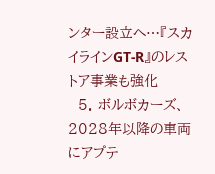ンター設立へ…『スカイラインGT-R』のレストア事業も強化
  5. ボルボカーズ、2028年以降の車両にアプテ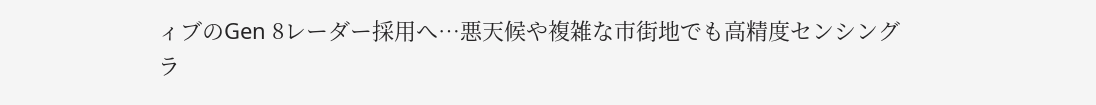ィブのGen 8レーダー採用へ…悪天候や複雑な市街地でも高精度センシング
ラ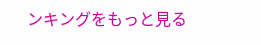ンキングをもっと見る